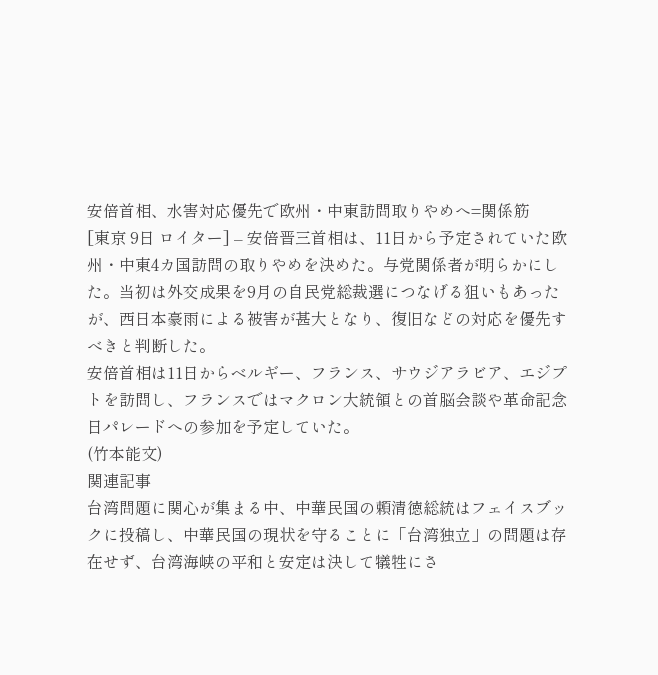安倍首相、水害対応優先で欧州・中東訪問取りやめへ=関係筋
[東京 9日 ロイター] – 安倍晋三首相は、11日から予定されていた欧州・中東4カ国訪問の取りやめを決めた。与党関係者が明らかにした。当初は外交成果を9月の自民党総裁選につなげる狙いもあったが、西日本豪雨による被害が甚大となり、復旧などの対応を優先すべきと判断した。
安倍首相は11日からベルギー、フランス、サウジアラビア、エジプトを訪問し、フランスではマクロン大統領との首脳会談や革命記念日パレードへの参加を予定していた。
(竹本能文)
関連記事
台湾問題に関心が集まる中、中華民国の頼清徳総統はフェイスブックに投稿し、中華民国の現状を守ることに「台湾独立」の問題は存在せず、台湾海峡の平和と安定は決して犠牲にさ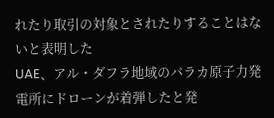れたり取引の対象とされたりすることはないと表明した
UAE、アル・ダフラ地域のバラカ原子力発電所にドローンが着弾したと発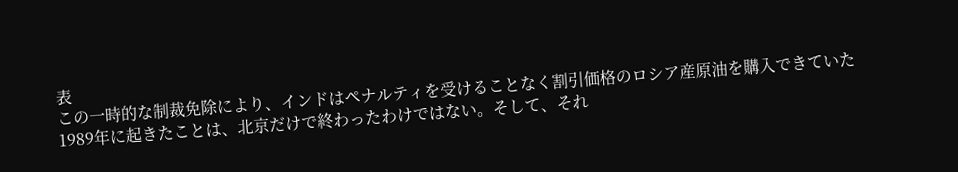表
この一時的な制裁免除により、インドはペナルティを受けることなく割引価格のロシア産原油を購入できていた
1989年に起きたことは、北京だけで終わったわけではない。そして、それ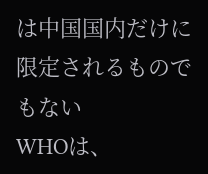は中国国内だけに限定されるものでもない
WHOは、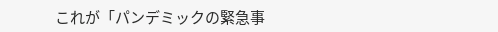これが「パンデミックの緊急事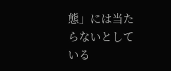態」には当たらないとしている